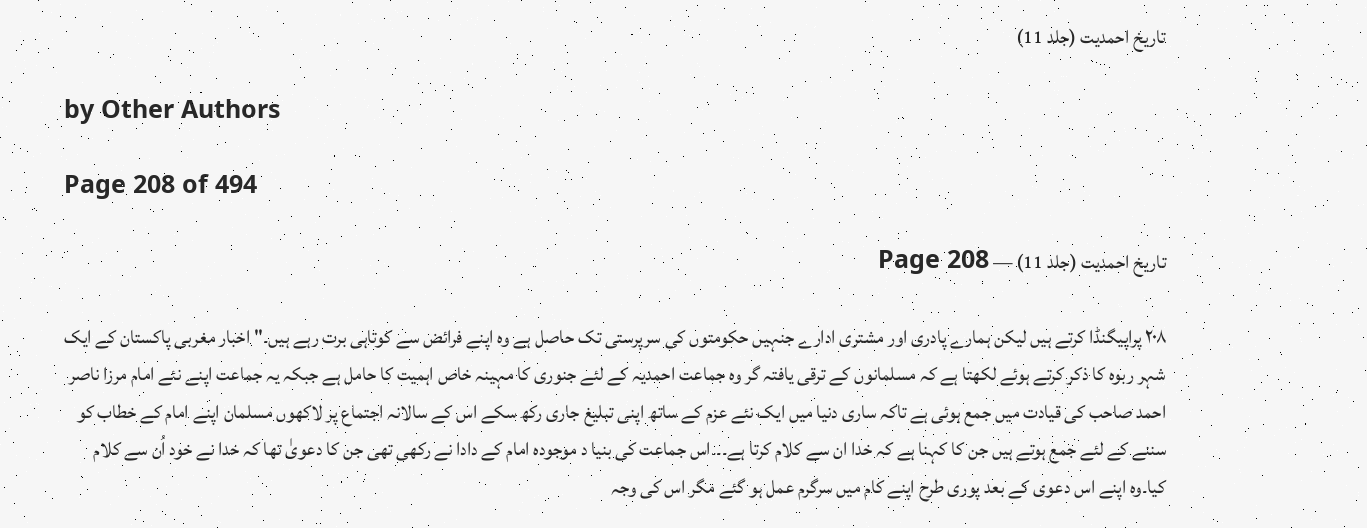تاریخ احمدیت (جلد 11)

by Other Authors

Page 208 of 494

تاریخ احمدیت (جلد 11) — Page 208

۲۰۸ پراپیگنڈا کرتے ہیں لیکن ہمارے پادری اور مشتری ادارے جنہیں حکومتوں کی سرپرستی تک حاصل ہے وہ اپنے فرائض سے کوتاہی برت رہے ہیں۔" اخبار مغربی پاکستان کے ایک شہر ربوہ کا ذکر کرتے ہوئے لکھتا ہے کہ مسلمانوں کے ترقی یافتہ گر وہ جماعت احمدیہ کے لئے جنوری کا مہینہ خاص اہمیت کا حامل ہے جبکہ یہ جماعت اپنے نئے امام مرزا ناصر احمد صاحب کی قیادت میں جمع ہوئی ہے تاکہ ساری دنیا میں ایک نئے عزم کے ساتھ اپنی تبلیغ جاری رکھ سکے اس کے سالانہ اجتماع پر لاکھوں مسلمان اپنے امام کے خطاب کو سننے کے لئے جمع ہوتے ہیں جن کا کہنا ہے کہ خدا ان سے کلام کرتا ہے۔۔۔اس جماعت کی بنیا د موجودہ امام کے دادا نے رکھی تھی جن کا دعویٰ تھا کہ خدا نے خود اُن سے کلام کیا۔وہ اپنے اس دعوی کے بعد پوری طرح اپنے کام میں سرگرم عمل ہو گئے مگر اس کی وجہ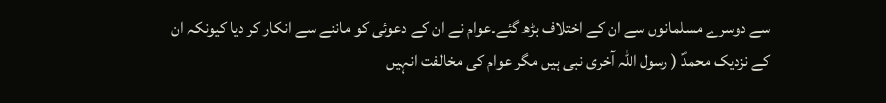سے دوسرے مسلمانوں سے ان کے اختلاف بڑھ گئے۔عوام نے ان کے دعوئی کو ماننے سے انکار کر دیا کیونکہ ان کے نزدیک محمدؐ ( رسول اللہ آخری نبی ہیں مگر عوام کی مخالفت انہیں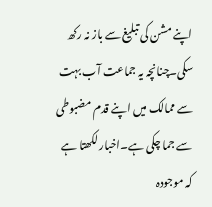اپنے مشن کی تبلیغ سے باز نہ رکھ سکی۔چنانچہ یہ جماعت آب بہت سے ممالک میں اپنے قدم مضبوطی سے جما چکی ہے۔اخبار لکھتا ہے کہ موجودہ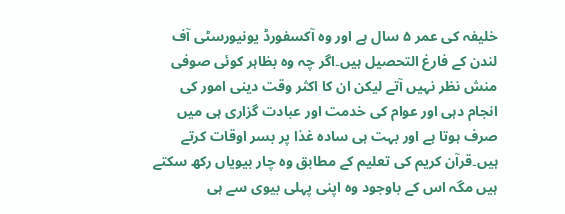خلیفہ کی عمر ۵ سال ہے اور وہ آکسفورڈ یونیورسٹی آف لندن کے فارغ التحصیل ہیں۔اگر چہ وہ بظاہر کوئی صوفی منش نظر نہیں آتے لیکن ان کا اکثر وقت دینی امور کی انجام دہی اور عوام کی خدمت اور عبادت گزاری ہی میں صرف ہوتا ہے اور بہت ہی سادہ غذا پر بسر اوقات کرتے ہیں۔قرآن کریم کی تعلیم کے مطابق وہ چار بیویاں رکھ سکتے ہیں مگہ اس کے باوجود وہ اپنی پہلی بیوی سے ہی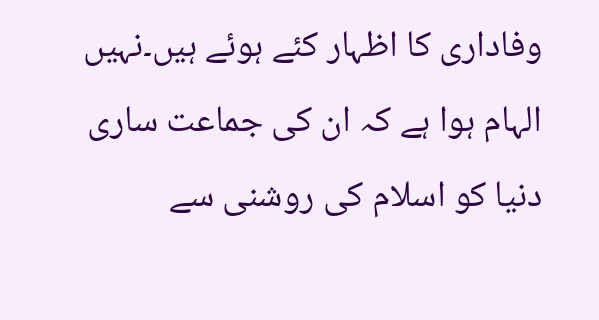وفاداری کا اظہار کئے ہوئے ہیں۔نہیں الہام ہوا ہے کہ ان کی جماعت ساری دنیا کو اسلام کی روشنی سے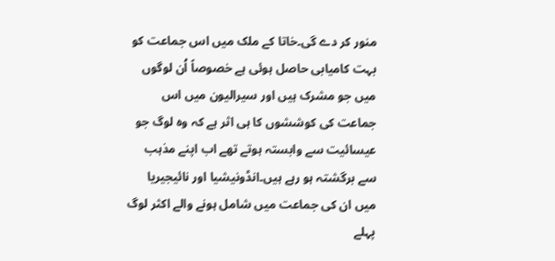منور کر دے گی۔خاتا کے ملک میں اس جماعت کو بہت کامیابی حاصل ہوئی ہے خصوصاً اُن لوگوں میں جو مشرک ہیں اور سیرالیون میں اس جماعت کی کوششوں کا ہی اثر ہے کہ وہ لوگ جو عیسائیت سے وابستہ ہوتے تھے اب اپنے مذہب سے برگشتہ ہو رہے ہیں۔انڈونیشیا اور نائیجیریا میں ان کی جماعت میں شامل ہونے والے اکثر لوگ پہلے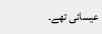عیسائی تھے۔